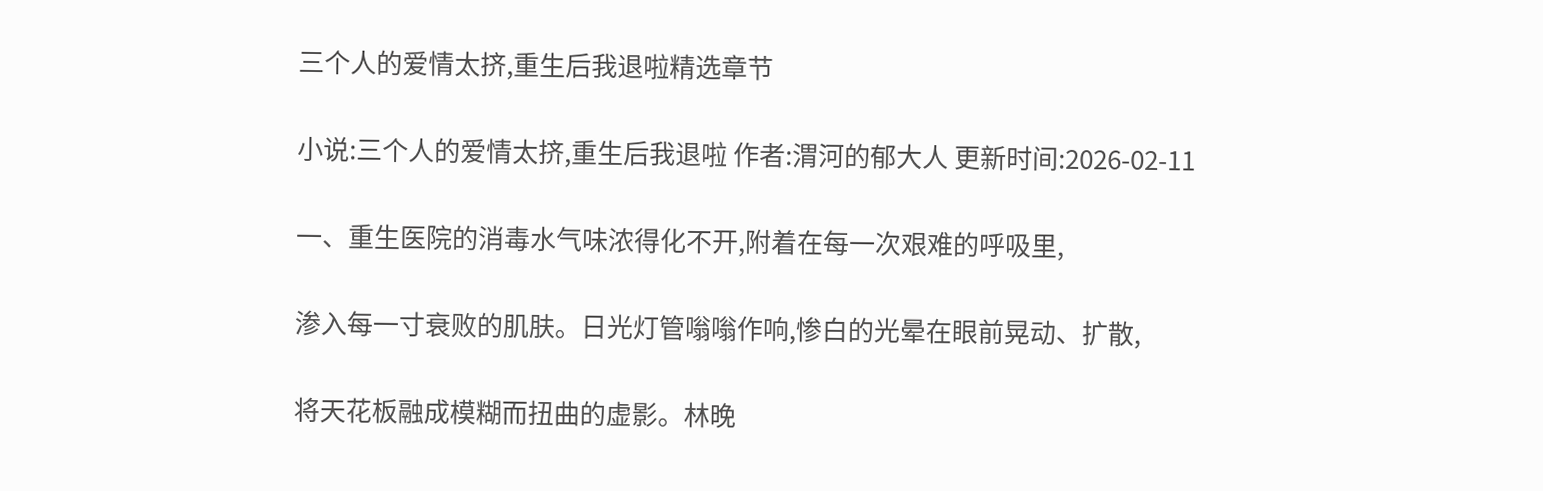三个人的爱情太挤,重生后我退啦精选章节

小说:三个人的爱情太挤,重生后我退啦 作者:渭河的郁大人 更新时间:2026-02-11

一、重生医院的消毒水气味浓得化不开,附着在每一次艰难的呼吸里,

渗入每一寸衰败的肌肤。日光灯管嗡嗡作响,惨白的光晕在眼前晃动、扩散,

将天花板融成模糊而扭曲的虚影。林晚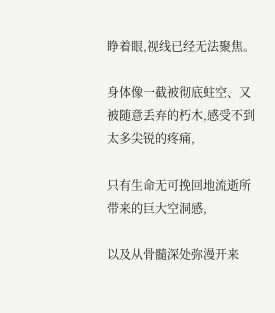睁着眼,视线已经无法聚焦。

身体像一截被彻底蛀空、又被随意丢弃的朽木,感受不到太多尖锐的疼痛,

只有生命无可挽回地流逝所带来的巨大空洞感,

以及从骨髓深处弥漫开来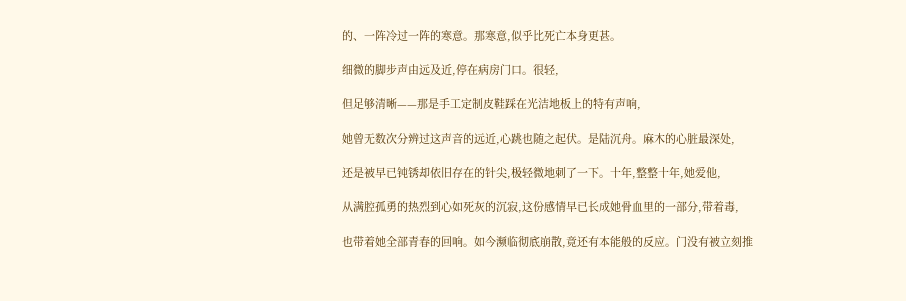的、一阵冷过一阵的寒意。那寒意,似乎比死亡本身更甚。

细微的脚步声由远及近,停在病房门口。很轻,

但足够清晰——那是手工定制皮鞋踩在光洁地板上的特有声响,

她曾无数次分辨过这声音的远近,心跳也随之起伏。是陆沉舟。麻木的心脏最深处,

还是被早已钝锈却依旧存在的针尖,极轻微地刺了一下。十年,整整十年,她爱他,

从满腔孤勇的热烈到心如死灰的沉寂,这份感情早已长成她骨血里的一部分,带着毒,

也带着她全部青春的回响。如今濒临彻底崩散,竟还有本能般的反应。门没有被立刻推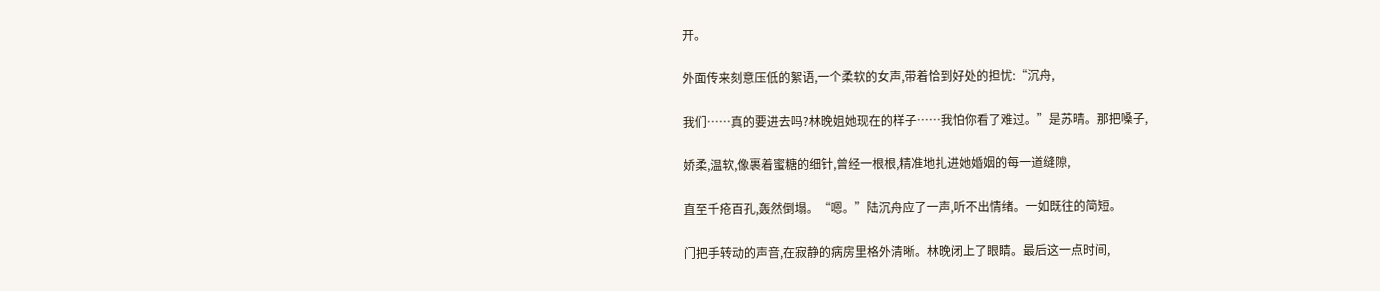开。

外面传来刻意压低的絮语,一个柔软的女声,带着恰到好处的担忧:“沉舟,

我们……真的要进去吗?林晚姐她现在的样子……我怕你看了难过。”是苏晴。那把嗓子,

娇柔,温软,像裹着蜜糖的细针,曾经一根根,精准地扎进她婚姻的每一道缝隙,

直至千疮百孔,轰然倒塌。“嗯。”陆沉舟应了一声,听不出情绪。一如既往的简短。

门把手转动的声音,在寂静的病房里格外清晰。林晚闭上了眼睛。最后这一点时间,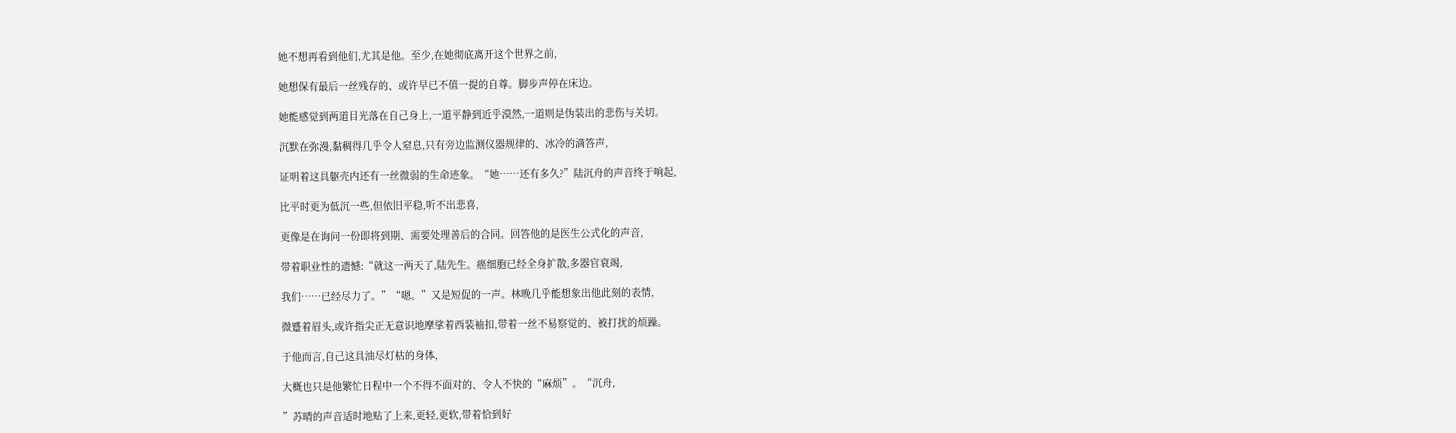她不想再看到他们,尤其是他。至少,在她彻底离开这个世界之前,

她想保有最后一丝残存的、或许早已不值一提的自尊。脚步声停在床边。

她能感觉到两道目光落在自己身上,一道平静到近乎漠然,一道则是伪装出的悲伤与关切。

沉默在弥漫,黏稠得几乎令人窒息,只有旁边监测仪器规律的、冰冷的滴答声,

证明着这具躯壳内还有一丝微弱的生命迹象。“她……还有多久?”陆沉舟的声音终于响起,

比平时更为低沉一些,但依旧平稳,听不出悲喜,

更像是在询问一份即将到期、需要处理善后的合同。回答他的是医生公式化的声音,

带着职业性的遗憾:“就这一两天了,陆先生。癌细胞已经全身扩散,多器官衰竭,

我们……已经尽力了。”“嗯。”又是短促的一声。林晚几乎能想象出他此刻的表情,

微蹙着眉头,或许指尖正无意识地摩挲着西装袖扣,带着一丝不易察觉的、被打扰的烦躁。

于他而言,自己这具油尽灯枯的身体,

大概也只是他繁忙日程中一个不得不面对的、令人不快的“麻烦”。“沉舟,

”苏晴的声音适时地贴了上来,更轻,更软,带着恰到好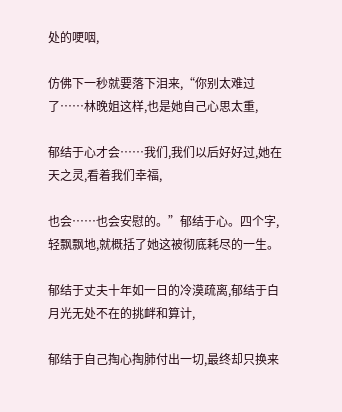处的哽咽,

仿佛下一秒就要落下泪来,“你别太难过了……林晚姐这样,也是她自己心思太重,

郁结于心才会……我们,我们以后好好过,她在天之灵,看着我们幸福,

也会……也会安慰的。”郁结于心。四个字,轻飘飘地,就概括了她这被彻底耗尽的一生。

郁结于丈夫十年如一日的冷漠疏离,郁结于白月光无处不在的挑衅和算计,

郁结于自己掏心掏肺付出一切,最终却只换来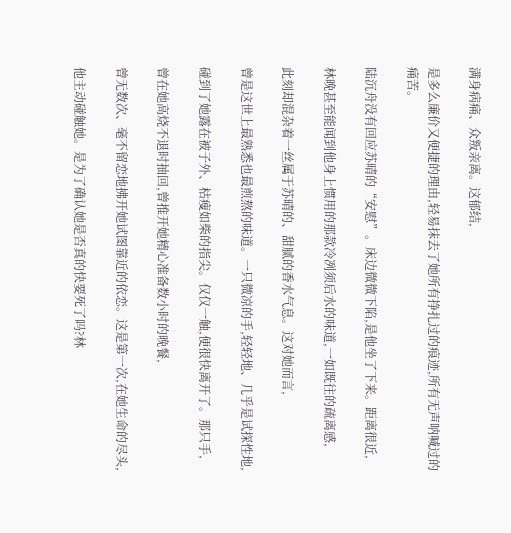满身病痛、众叛亲离。这郁结,

是多么廉价又便捷的理由,轻易抹去了她所有挣扎过的痕迹,所有无声呐喊过的痛苦。

陆沉舟没有回应苏晴的“安慰”。床边微微下陷,是他坐了下来。距离很近,

林晚甚至能闻到他身上惯用的那款冷冽须后水的味道,一如既往的疏离感,

此刻却混杂着一丝属于苏晴的、甜腻的香水气息。这对她而言,

曾是这世上最熟悉也最煎熬的味道。一只微凉的手,轻轻地、几乎是试探性地,

碰到了她露在被子外、枯瘦如柴的指尖。仅仅一触,便很快离开了。那只手,

曾在她高烧不退时抽回,曾推开她精心准备数小时的晚餐,

曾无数次、毫不留恋地拂开她试图靠近的依恋。这是第一次,在她生命的尽头,

他主动碰触她。是为了确认她是否真的快要死了吗?林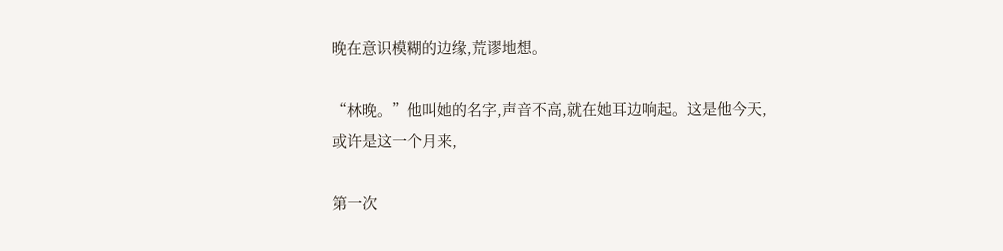晚在意识模糊的边缘,荒谬地想。

“林晚。”他叫她的名字,声音不高,就在她耳边响起。这是他今天,或许是这一个月来,

第一次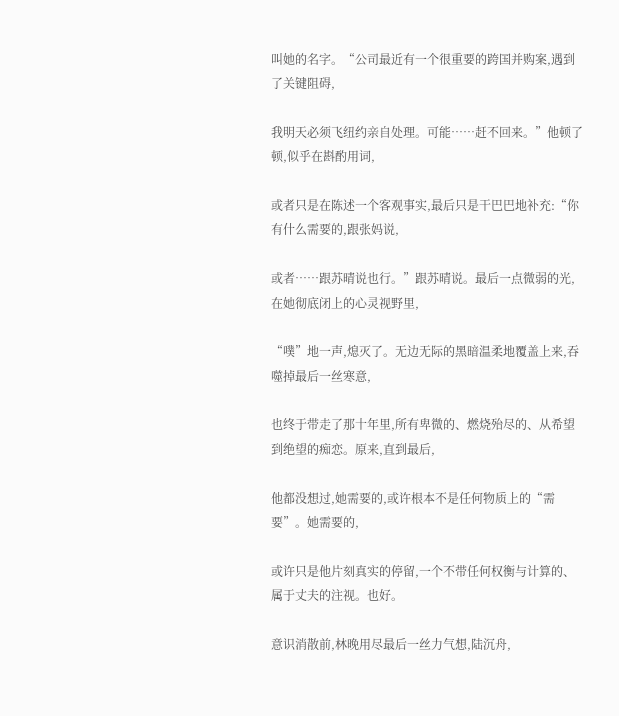叫她的名字。“公司最近有一个很重要的跨国并购案,遇到了关键阻碍,

我明天必须飞纽约亲自处理。可能……赶不回来。”他顿了顿,似乎在斟酌用词,

或者只是在陈述一个客观事实,最后只是干巴巴地补充:“你有什么需要的,跟张妈说,

或者……跟苏晴说也行。”跟苏晴说。最后一点微弱的光,在她彻底闭上的心灵视野里,

“噗”地一声,熄灭了。无边无际的黑暗温柔地覆盖上来,吞噬掉最后一丝寒意,

也终于带走了那十年里,所有卑微的、燃烧殆尽的、从希望到绝望的痴恋。原来,直到最后,

他都没想过,她需要的,或许根本不是任何物质上的“需要”。她需要的,

或许只是他片刻真实的停留,一个不带任何权衡与计算的、属于丈夫的注视。也好。

意识消散前,林晚用尽最后一丝力气想,陆沉舟,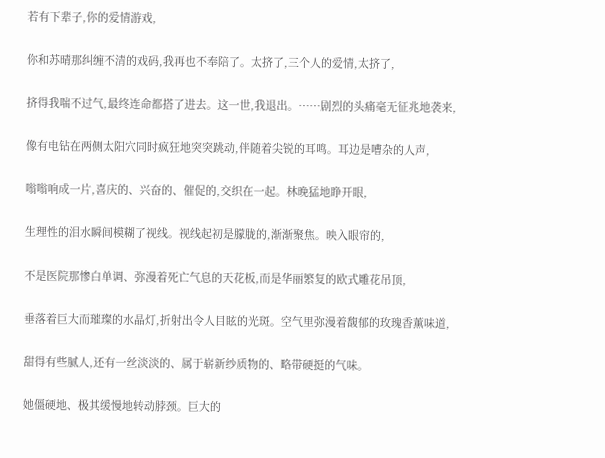若有下辈子,你的爱情游戏,

你和苏晴那纠缠不清的戏码,我再也不奉陪了。太挤了,三个人的爱情,太挤了,

挤得我喘不过气,最终连命都搭了进去。这一世,我退出。……剧烈的头痛毫无征兆地袭来,

像有电钻在两侧太阳穴同时疯狂地突突跳动,伴随着尖锐的耳鸣。耳边是嘈杂的人声,

嗡嗡响成一片,喜庆的、兴奋的、催促的,交织在一起。林晚猛地睁开眼,

生理性的泪水瞬间模糊了视线。视线起初是朦胧的,渐渐聚焦。映入眼帘的,

不是医院那惨白单调、弥漫着死亡气息的天花板,而是华丽繁复的欧式雕花吊顶,

垂落着巨大而璀璨的水晶灯,折射出令人目眩的光斑。空气里弥漫着馥郁的玫瑰香薰味道,

甜得有些腻人,还有一丝淡淡的、属于崭新纱质物的、略带硬挺的气味。

她僵硬地、极其缓慢地转动脖颈。巨大的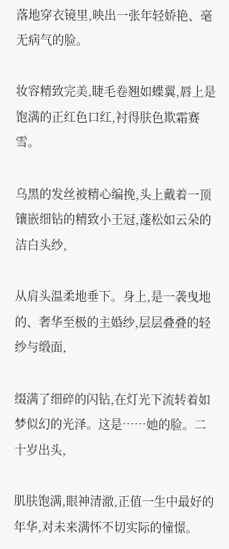落地穿衣镜里,映出一张年轻娇艳、毫无病气的脸。

妆容精致完美,睫毛卷翘如蝶翼,唇上是饱满的正红色口红,衬得肤色欺霜赛雪。

乌黑的发丝被精心编挽,头上戴着一顶镶嵌细钻的精致小王冠,蓬松如云朵的洁白头纱,

从肩头温柔地垂下。身上,是一袭曳地的、奢华至极的主婚纱,层层叠叠的轻纱与缎面,

缀满了细碎的闪钻,在灯光下流转着如梦似幻的光泽。这是……她的脸。二十岁出头,

肌肤饱满,眼神清澈,正值一生中最好的年华,对未来满怀不切实际的憧憬。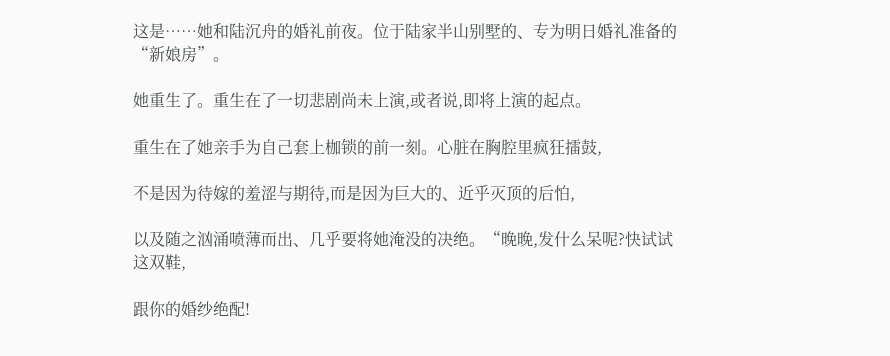这是……她和陆沉舟的婚礼前夜。位于陆家半山别墅的、专为明日婚礼准备的“新娘房”。

她重生了。重生在了一切悲剧尚未上演,或者说,即将上演的起点。

重生在了她亲手为自己套上枷锁的前一刻。心脏在胸腔里疯狂擂鼓,

不是因为待嫁的羞涩与期待,而是因为巨大的、近乎灭顶的后怕,

以及随之汹涌喷薄而出、几乎要将她淹没的决绝。“晚晚,发什么呆呢?快试试这双鞋,

跟你的婚纱绝配!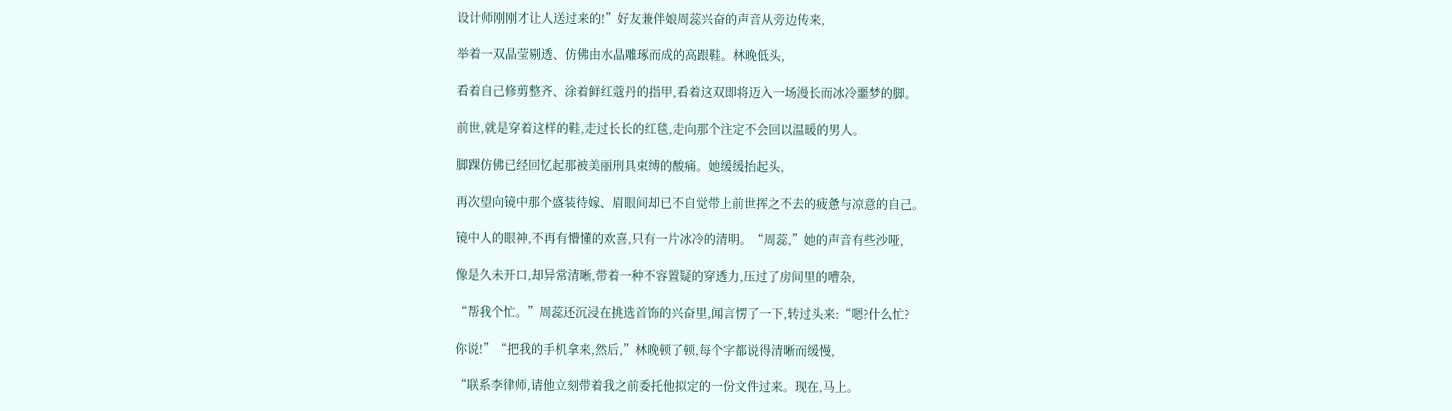设计师刚刚才让人送过来的!”好友兼伴娘周蕊兴奋的声音从旁边传来,

举着一双晶莹剔透、仿佛由水晶雕琢而成的高跟鞋。林晚低头,

看着自己修剪整齐、涂着鲜红蔻丹的指甲,看着这双即将迈入一场漫长而冰冷噩梦的脚。

前世,就是穿着这样的鞋,走过长长的红毯,走向那个注定不会回以温暖的男人。

脚踝仿佛已经回忆起那被美丽刑具束缚的酸痛。她缓缓抬起头,

再次望向镜中那个盛装待嫁、眉眼间却已不自觉带上前世挥之不去的疲惫与凉意的自己。

镜中人的眼神,不再有懵懂的欢喜,只有一片冰冷的清明。“周蕊,”她的声音有些沙哑,

像是久未开口,却异常清晰,带着一种不容置疑的穿透力,压过了房间里的嘈杂,

“帮我个忙。”周蕊还沉浸在挑选首饰的兴奋里,闻言愣了一下,转过头来:“嗯?什么忙?

你说!”“把我的手机拿来,然后,”林晚顿了顿,每个字都说得清晰而缓慢,

“联系李律师,请他立刻带着我之前委托他拟定的一份文件过来。现在,马上。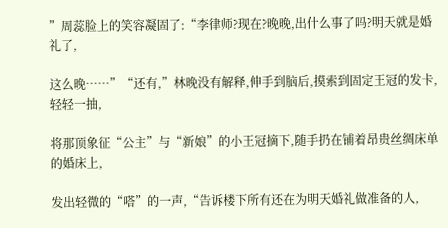”周蕊脸上的笑容凝固了:“李律师?现在?晚晚,出什么事了吗?明天就是婚礼了,

这么晚……”“还有,”林晚没有解释,伸手到脑后,摸索到固定王冠的发卡,轻轻一抽,

将那顶象征“公主”与“新娘”的小王冠摘下,随手扔在铺着昂贵丝绸床单的婚床上,

发出轻微的“嗒”的一声,“告诉楼下所有还在为明天婚礼做准备的人,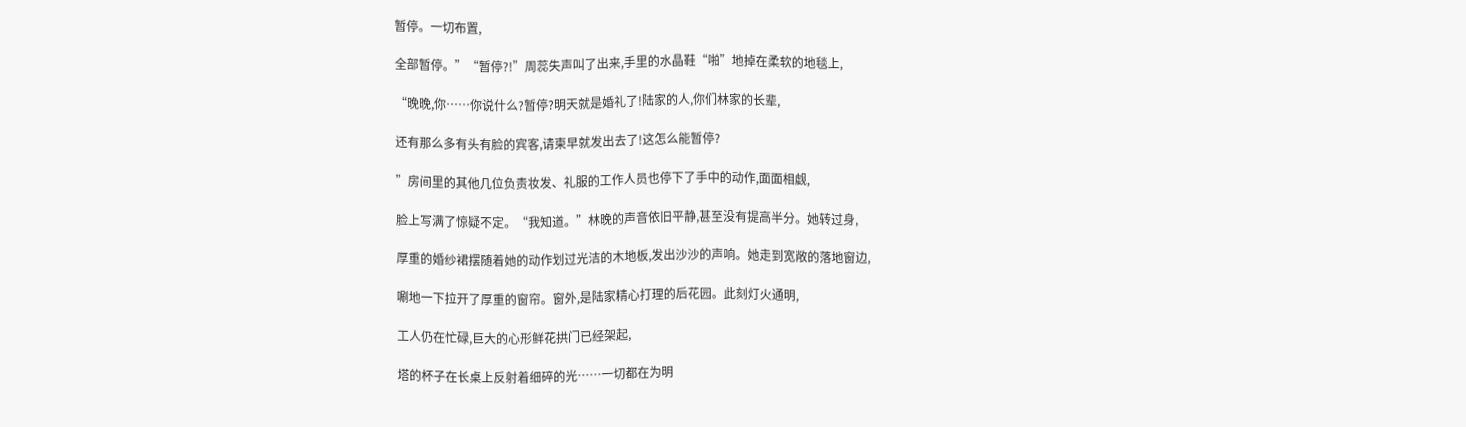暂停。一切布置,

全部暂停。”“暂停?!”周蕊失声叫了出来,手里的水晶鞋“啪”地掉在柔软的地毯上,

“晚晚,你……你说什么?暂停?明天就是婚礼了!陆家的人,你们林家的长辈,

还有那么多有头有脸的宾客,请柬早就发出去了!这怎么能暂停?

”房间里的其他几位负责妆发、礼服的工作人员也停下了手中的动作,面面相觑,

脸上写满了惊疑不定。“我知道。”林晚的声音依旧平静,甚至没有提高半分。她转过身,

厚重的婚纱裙摆随着她的动作划过光洁的木地板,发出沙沙的声响。她走到宽敞的落地窗边,

唰地一下拉开了厚重的窗帘。窗外,是陆家精心打理的后花园。此刻灯火通明,

工人仍在忙碌,巨大的心形鲜花拱门已经架起,

塔的杯子在长桌上反射着细碎的光……一切都在为明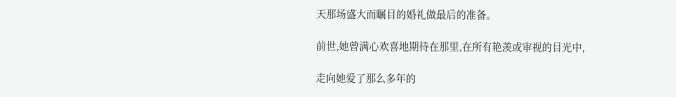天那场盛大而瞩目的婚礼做最后的准备。

前世,她曾满心欢喜地期待在那里,在所有艳羡或审视的目光中,

走向她爱了那么多年的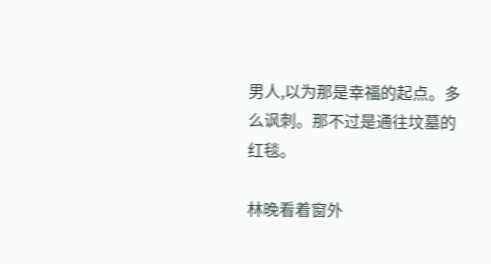男人,以为那是幸福的起点。多么讽刺。那不过是通往坟墓的红毯。

林晚看着窗外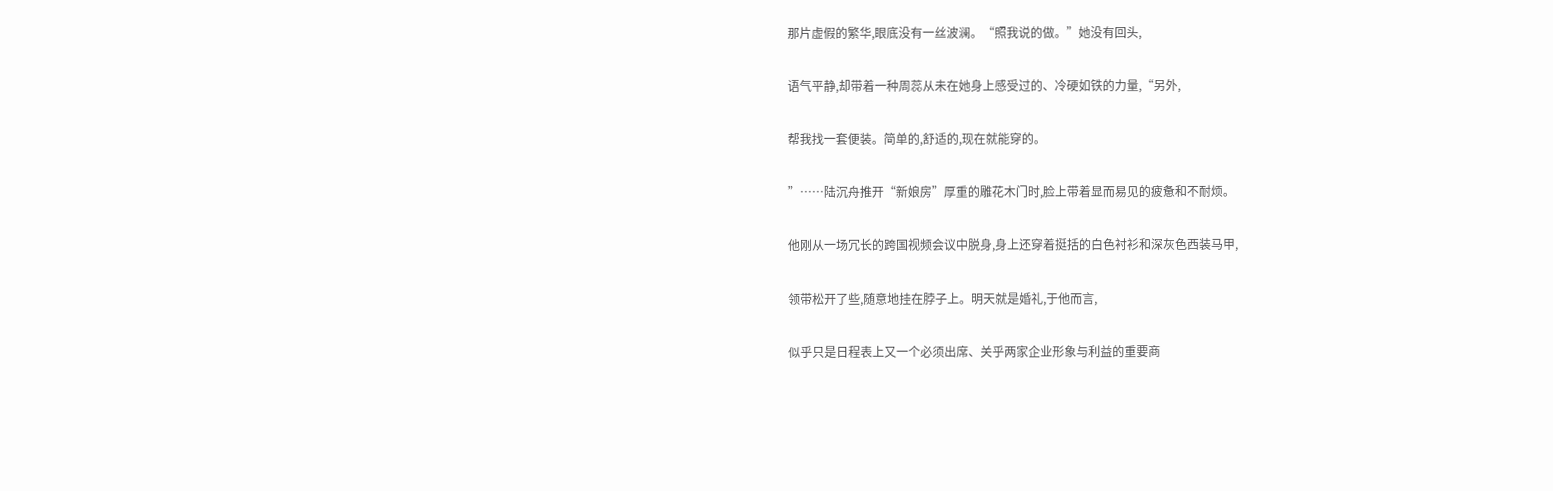那片虚假的繁华,眼底没有一丝波澜。“照我说的做。”她没有回头,

语气平静,却带着一种周蕊从未在她身上感受过的、冷硬如铁的力量,“另外,

帮我找一套便装。简单的,舒适的,现在就能穿的。

”……陆沉舟推开“新娘房”厚重的雕花木门时,脸上带着显而易见的疲惫和不耐烦。

他刚从一场冗长的跨国视频会议中脱身,身上还穿着挺括的白色衬衫和深灰色西装马甲,

领带松开了些,随意地挂在脖子上。明天就是婚礼,于他而言,

似乎只是日程表上又一个必须出席、关乎两家企业形象与利益的重要商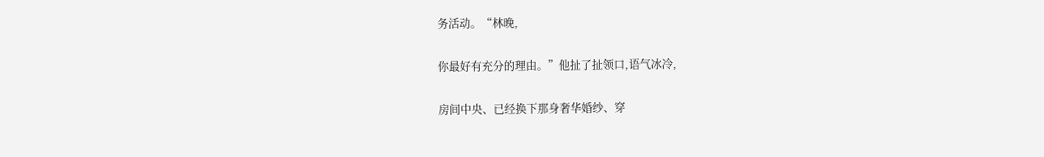务活动。“林晚,

你最好有充分的理由。”他扯了扯领口,语气冰冷,

房间中央、已经换下那身奢华婚纱、穿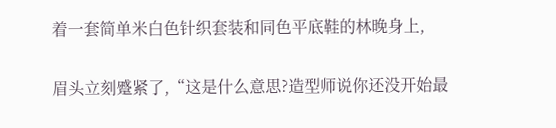着一套简单米白色针织套装和同色平底鞋的林晚身上,

眉头立刻蹙紧了,“这是什么意思?造型师说你还没开始最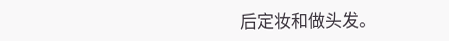后定妆和做头发。